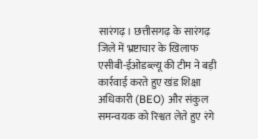सारंगढ़। छत्तीसगढ़ के सारंगढ़ जिले में भ्रष्टाचार के खिलाफ एसीबी-ईओडब्ल्यू की टीम ने बड़ी कार्रवाई करते हुए खंड शिक्षा अधिकारी (BEO) और संकुल समन्वयक को रिश्वत लेते हुए रंगे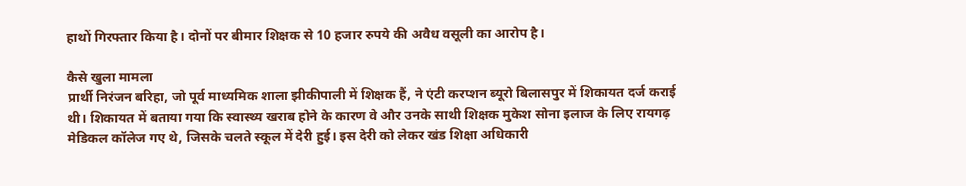हाथों गिरफ्तार किया है। दोनों पर बीमार शिक्षक से 10 हजार रुपये की अवैध वसूली का आरोप है।

कैसे खुला मामला
प्रार्थी निरंजन बरिहा, जो पूर्व माध्यमिक शाला झीकीपाली में शिक्षक हैं, ने एंटी करप्शन ब्यूरो बिलासपुर में शिकायत दर्ज कराई थी। शिकायत में बताया गया कि स्वास्थ्य खराब होने के कारण वे और उनके साथी शिक्षक मुकेश सोना इलाज के लिए रायगढ़ मेडिकल कॉलेज गए थे, जिसके चलते स्कूल में देरी हुई। इस देरी को लेकर खंड शिक्षा अधिकारी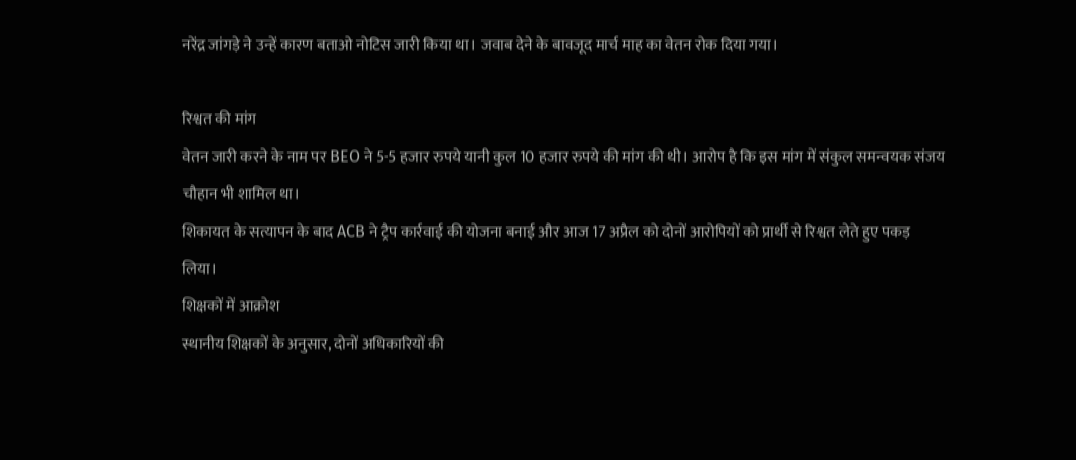नरेंद्र जांगड़े ने उन्हें कारण बताओ नोटिस जारी किया था। जवाब देने के बावजूद मार्च माह का वेतन रोक दिया गया।

रिश्वत की मांग
वेतन जारी करने के नाम पर BEO ने 5-5 हजार रुपये यानी कुल 10 हजार रुपये की मांग की थी। आरोप है कि इस मांग में संकुल समन्वयक संजय चौहान भी शामिल था।
शिकायत के सत्यापन के बाद ACB ने ट्रैप कार्रवाई की योजना बनाई और आज 17 अप्रैल को दोनों आरोपियों को प्रार्थी से रिश्वत लेते हुए पकड़ लिया।
शिक्षकों में आक्रोश
स्थानीय शिक्षकों के अनुसार, दोनों अधिकारियों की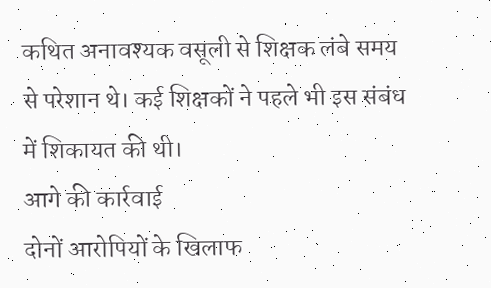कथित अनावश्यक वसूली से शिक्षक लंबे समय से परेशान थे। कई शिक्षकों ने पहले भी इस संबंध में शिकायत की थी।
आगे की कार्रवाई
दोनों आरोपियों के खिलाफ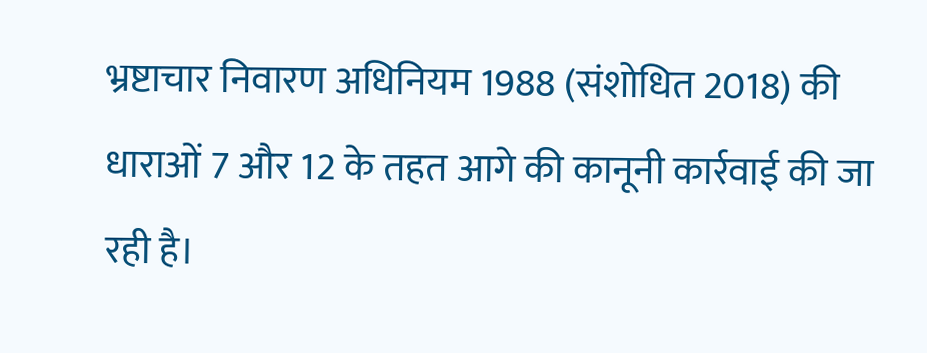भ्रष्टाचार निवारण अधिनियम 1988 (संशोधित 2018) की धाराओं 7 और 12 के तहत आगे की कानूनी कार्रवाई की जा रही है।